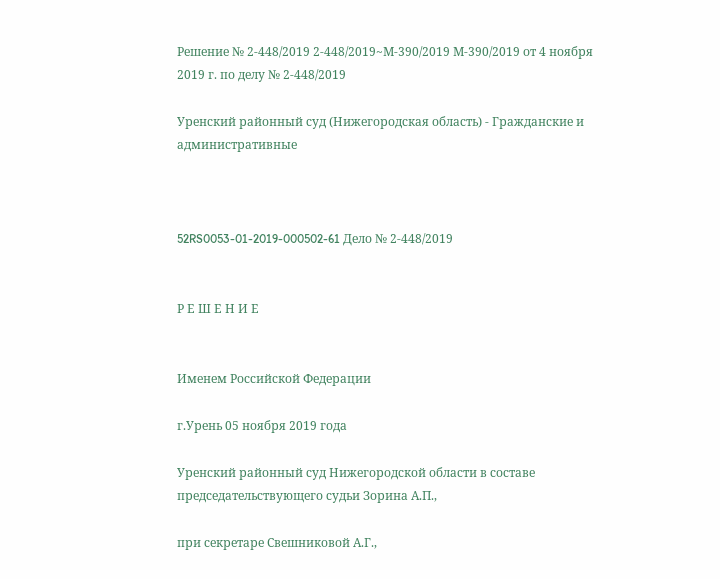Решение № 2-448/2019 2-448/2019~М-390/2019 М-390/2019 от 4 ноября 2019 г. по делу № 2-448/2019

Уренский районный суд (Нижегородская область) - Гражданские и административные



52RS0053-01-2019-000502-61 Дело № 2-448/2019


Р Е Ш Е Н И Е


Именем Российской Федерации

г.Урень 05 ноября 2019 года

Уренский районный суд Нижегородской области в составе председательствующего судьи Зорина А.П.,

при секретаре Свешниковой А.Г.,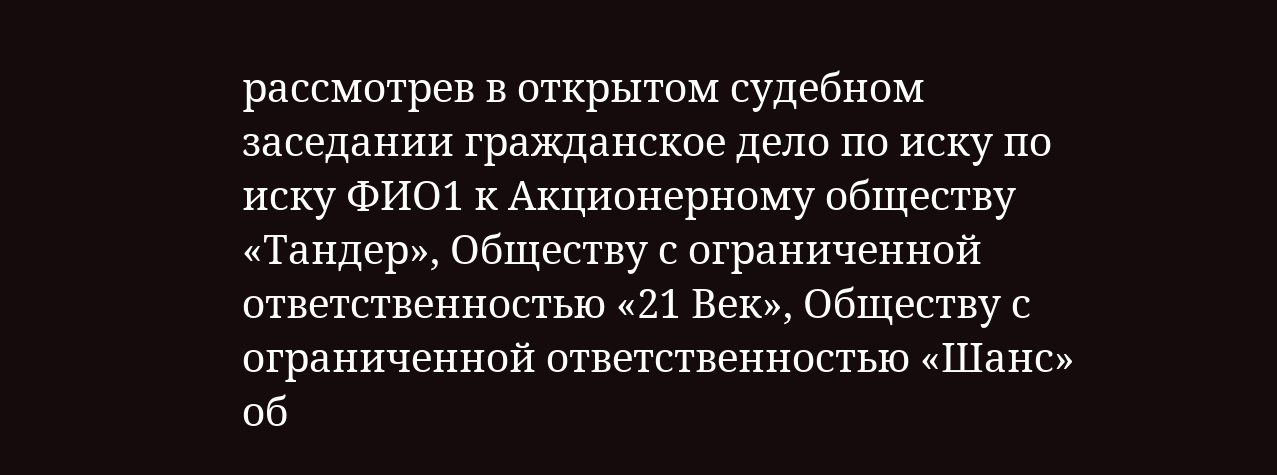рассмотрев в открытом судебном заседании гражданское дело по иску по иску ФИО1 к Акционерному обществу «Тандер», Обществу с ограниченной ответственностью «21 Век», Обществу с ограниченной ответственностью «Шанс» об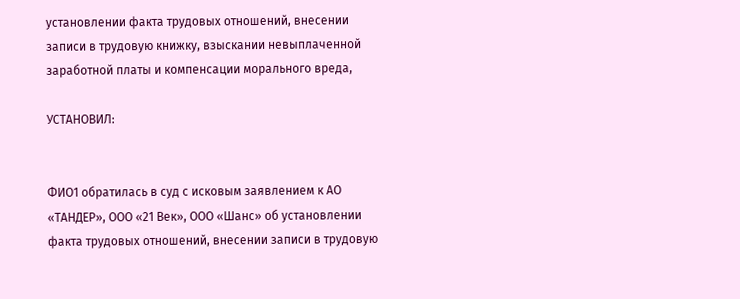установлении факта трудовых отношений, внесении записи в трудовую книжку, взыскании невыплаченной заработной платы и компенсации морального вреда,

УСТАНОВИЛ:


ФИО1 обратилась в суд с исковым заявлением к АО «ТАНДЕР», ООО «21 Век», ООО «Шанс» об установлении факта трудовых отношений, внесении записи в трудовую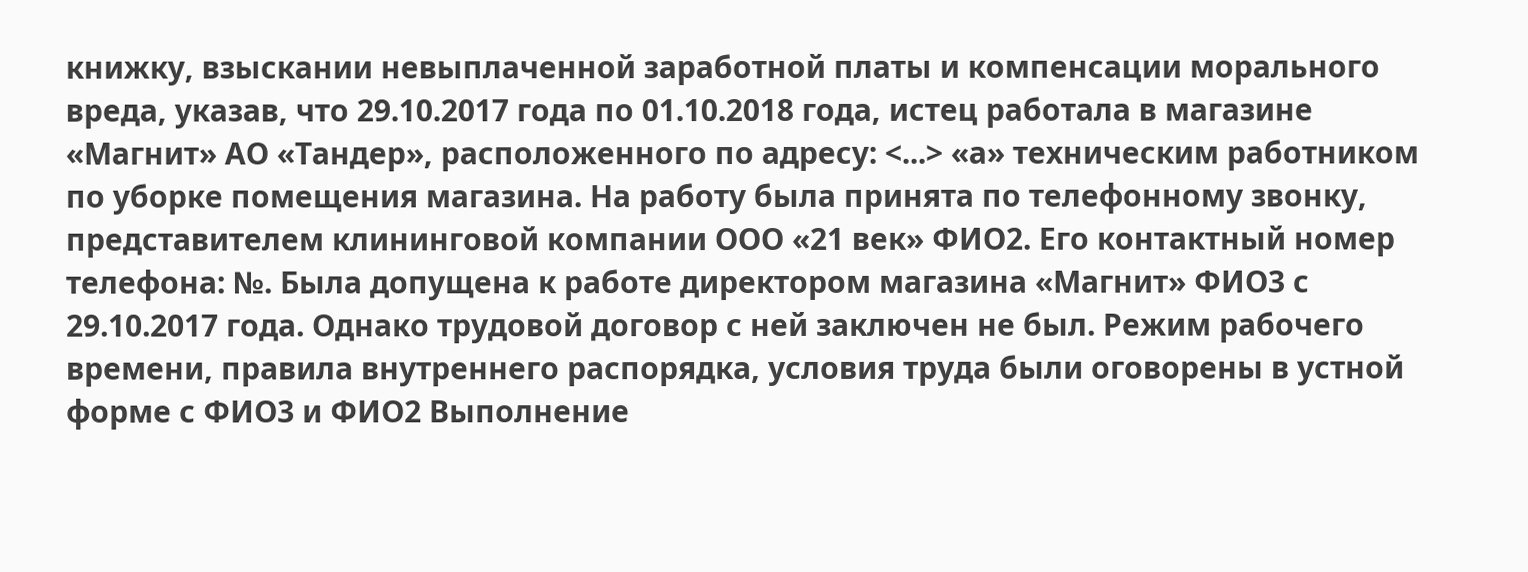книжку, взыскании невыплаченной заработной платы и компенсации морального вреда, указав, что 29.10.2017 года по 01.10.2018 года, истец работала в магазине «Магнит» АО «Тандер», расположенного по адресу: <...> «а» техническим работником по уборке помещения магазина. На работу была принята по телефонному звонку, представителем клининговой компании ООО «21 век» ФИО2. Его контактный номер телефона: №. Была допущена к работе директором магазина «Магнит» ФИО3 с 29.10.2017 года. Однако трудовой договор с ней заключен не был. Режим рабочего времени, правила внутреннего распорядка, условия труда были оговорены в устной форме с ФИО3 и ФИО2 Выполнение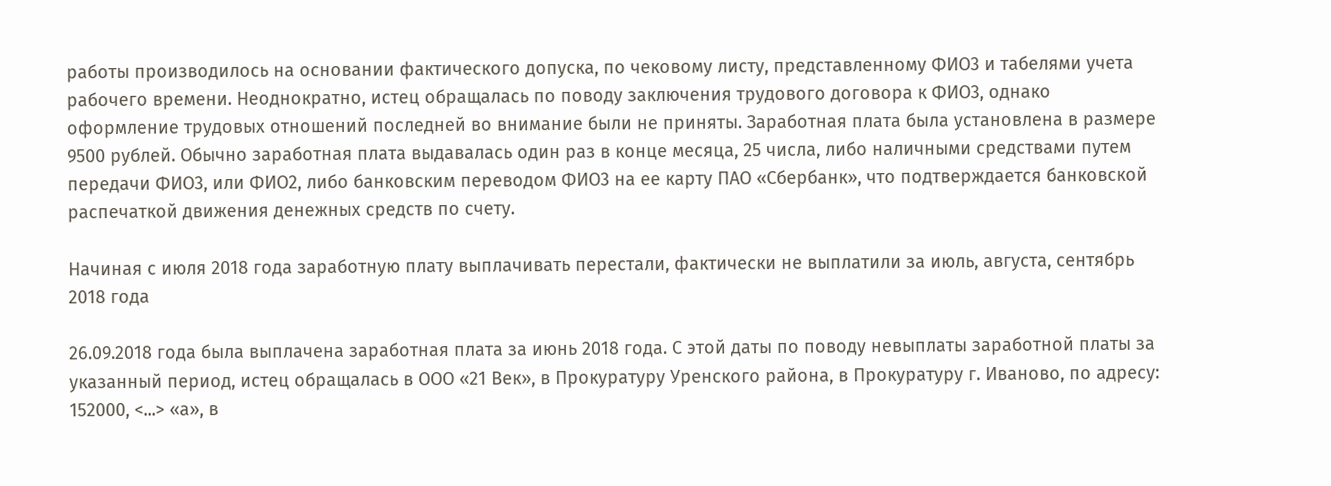работы производилось на основании фактического допуска, по чековому листу, представленному ФИО3 и табелями учета рабочего времени. Неоднократно, истец обращалась по поводу заключения трудового договора к ФИО3, однако оформление трудовых отношений последней во внимание были не приняты. Заработная плата была установлена в размере 9500 рублей. Обычно заработная плата выдавалась один раз в конце месяца, 25 числа, либо наличными средствами путем передачи ФИО3, или ФИО2, либо банковским переводом ФИО3 на ее карту ПАО «Сбербанк», что подтверждается банковской распечаткой движения денежных средств по счету.

Начиная с июля 2018 года заработную плату выплачивать перестали, фактически не выплатили за июль, августа, сентябрь 2018 года

26.09.2018 года была выплачена заработная плата за июнь 2018 года. С этой даты по поводу невыплаты заработной платы за указанный период, истец обращалась в ООО «21 Век», в Прокуратуру Уренского района, в Прокуратуру г. Иваново, по адресу: 152000, <...> «а», в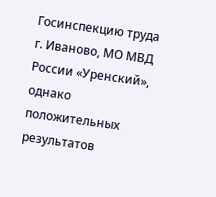Госинспекцию труда г. Иваново, МО МВД России «Уренский», однако положительных результатов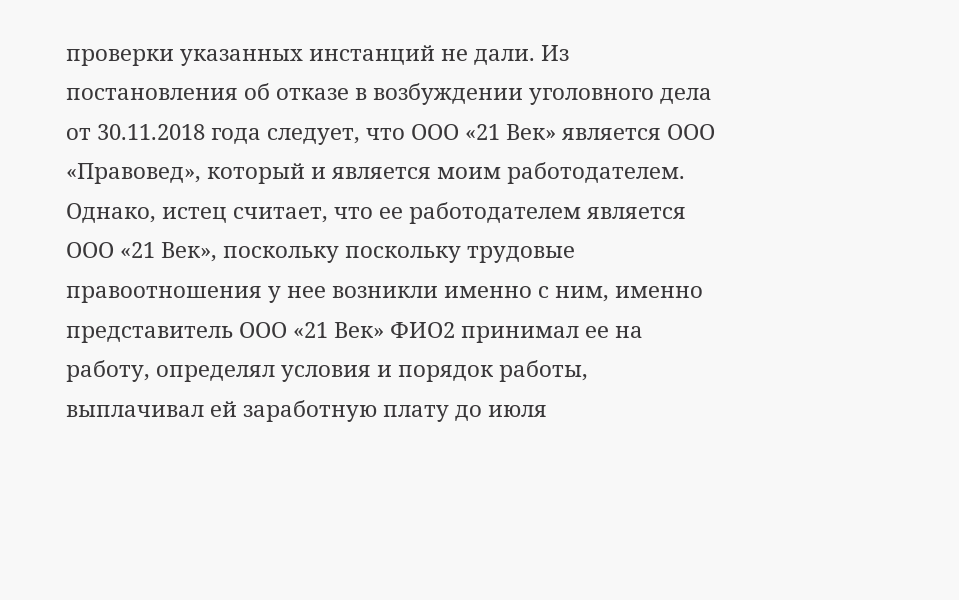проверки указанных инстанций не дали. Из постановления об отказе в возбуждении уголовного дела от 30.11.2018 года следует, что ООО «21 Век» является ООО «Правовед», который и является моим работодателем. Однако, истец считает, что ее работодателем является ООО «21 Век», поскольку поскольку трудовые правоотношения у нее возникли именно с ним, именно представитель ООО «21 Век» ФИО2 принимал ее на работу, определял условия и порядок работы, выплачивал ей заработную плату до июля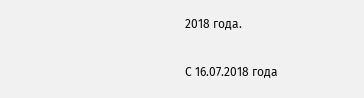2018 года.

С 16.07.2018 года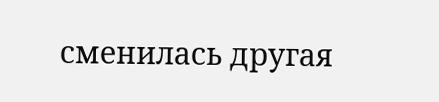сменилась другая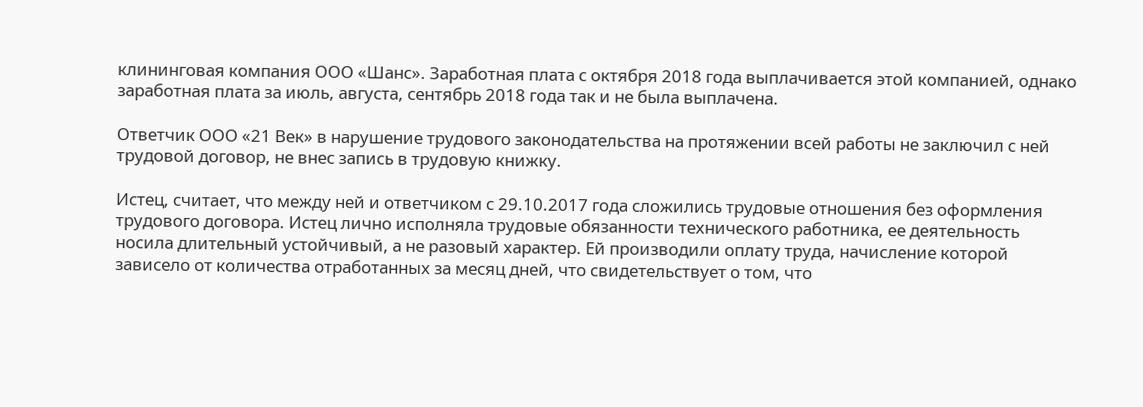клининговая компания ООО «Шанс». Заработная плата с октября 2018 года выплачивается этой компанией, однако заработная плата за июль, августа, сентябрь 2018 года так и не была выплачена.

Ответчик ООО «21 Век» в нарушение трудового законодательства на протяжении всей работы не заключил с ней трудовой договор, не внес запись в трудовую книжку.

Истец, считает, что между ней и ответчиком с 29.10.2017 года сложились трудовые отношения без оформления трудового договора. Истец лично исполняла трудовые обязанности технического работника, ее деятельность носила длительный устойчивый, а не разовый характер. Ей производили оплату труда, начисление которой зависело от количества отработанных за месяц дней, что свидетельствует о том, что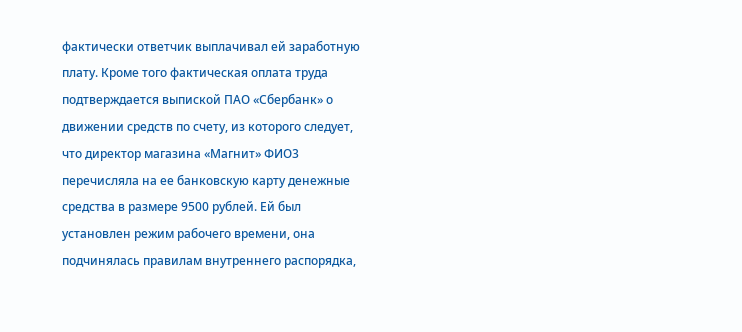фактически ответчик выплачивал ей заработную плату. Кроме того фактическая оплата труда подтверждается выпиской ПАО «Сбербанк» о движении средств по счету, из которого следует, что директор магазина «Магнит» ФИО3 перечисляла на ее банковскую карту денежные средства в размере 9500 рублей. Ей был установлен режим рабочего времени, она подчинялась правилам внутреннего распорядка,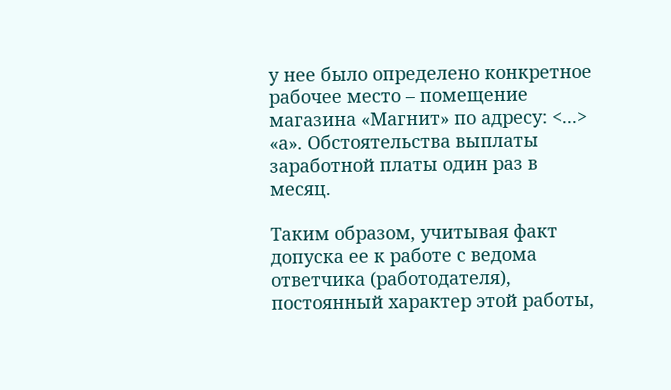у нее было определено конкретное рабочее место – помещение магазина «Магнит» по адресу: <...> «а». Обстоятельства выплаты заработной платы один раз в месяц.

Таким образом, учитывая факт допуска ее к работе с ведома ответчика (работодателя), постоянный характер этой работы,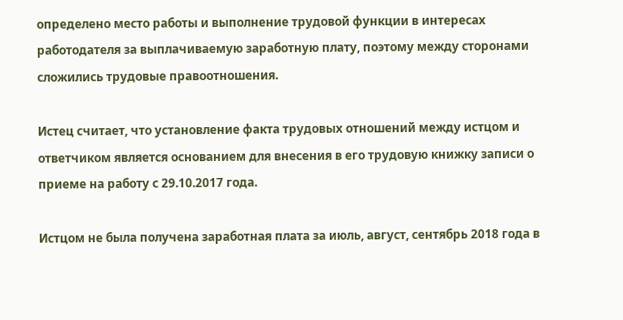определено место работы и выполнение трудовой функции в интересах работодателя за выплачиваемую заработную плату, поэтому между сторонами сложились трудовые правоотношения.

Истец считает, что установление факта трудовых отношений между истцом и ответчиком является основанием для внесения в его трудовую книжку записи о приеме на работу с 29.10.2017 года.

Истцом не была получена заработная плата за июль, август, сентябрь 2018 года в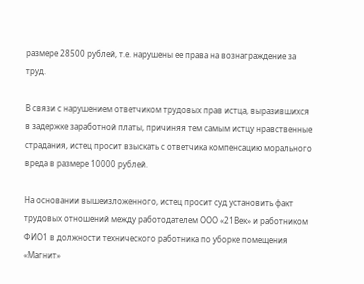размере 28500 рублей, т.е. нарушены ее права на вознаграждение за труд.

В связи с нарушением ответчиком трудовых прав истца, выразившихся в задержке заработной платы, причиняя тем самым истцу нравственные страдания, истец просит взыскать с ответчика компенсацию морального вреда в размере 10000 рублей.

На основании вышеизложенного, истец просит суд установить факт трудовых отношений между работодателем ООО «21Век» и работником ФИО1 в должности технического работника по уборке помещения «Магнит»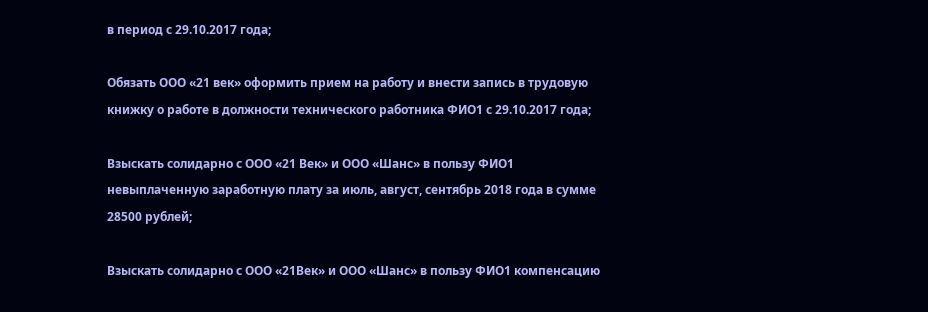в период с 29.10.2017 года;

Обязать ООО «21 век» оформить прием на работу и внести запись в трудовую книжку о работе в должности технического работника ФИО1 с 29.10.2017 года;

Взыскать солидарно с ООО «21 Век» и ООО «Шанс» в пользу ФИО1 невыплаченную заработную плату за июль, август, сентябрь 2018 года в сумме 28500 рублей;

Взыскать солидарно с ООО «21Век» и ООО «Шанс» в пользу ФИО1 компенсацию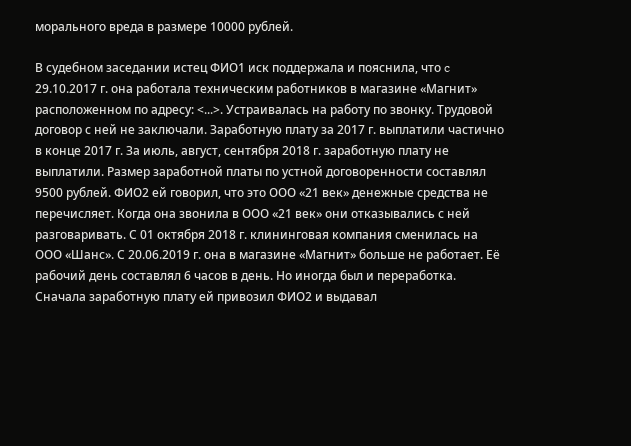морального вреда в размере 10000 рублей.

В судебном заседании истец ФИО1 иск поддержала и пояснила, что c 29.10.2017 г. она работала техническим работников в магазине «Магнит» расположенном по адресу: <...>. Устраивалась на работу по звонку. Трудовой договор с ней не заключали. Заработную плату за 2017 г. выплатили частично в конце 2017 г. За июль, август, сентября 2018 г. заработную плату не выплатили. Размер заработной платы по устной договоренности составлял 9500 рублей. ФИО2 ей говорил, что это ООО «21 век» денежные средства не перечисляет. Когда она звонила в ООО «21 век» они отказывались с ней разговаривать. С 01 октября 2018 г. клининговая компания сменилась на ООО «Шанс». С 20.06.2019 г. она в магазине «Магнит» больше не работает. Её рабочий день составлял 6 часов в день. Но иногда был и переработка. Сначала заработную плату ей привозил ФИО2 и выдавал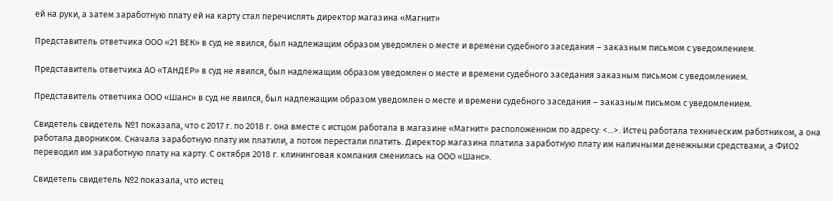ей на руки, а затем заработную плату ей на карту стал перечислять директор магазина «Магнит»

Представитель ответчика ООО «21 ВЕК» в суд не явился, был надлежащим образом уведомлен о месте и времени судебного заседания – заказным письмом с уведомлением.

Представитель ответчика АО «ТАНДЕР» в суд не явился, был надлежащим образом уведомлен о месте и времени судебного заседания заказным письмом с уведомлением.

Представитель ответчика ООО «Шанс» в суд не явился, был надлежащим образом уведомлен о месте и времени судебного заседания – заказным письмом с уведомлением.

Свидетель свидетель №1 показала, что с 2017 г. по 2018 г. она вместе с истцом работала в магазине «Магнит» расположенном по адресу: <...>. Истец работала техническим работником, а она работала дворником. Сначала заработную плату им платили, а потом перестали платить. Директор магазина платила заработную плату им наличными денежными средствами, а ФИО2 переводил им заработную плату на карту. С октября 2018 г. клининговая компания сменилась на ООО «Шанс».

Свидетель свидетель №2 показала, что истец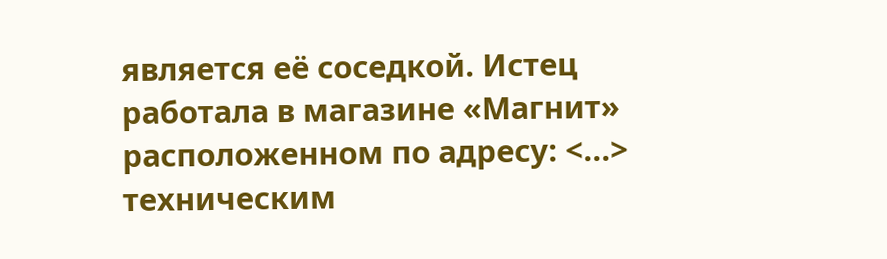является её соседкой. Истец работала в магазине «Магнит» расположенном по адресу: <...> техническим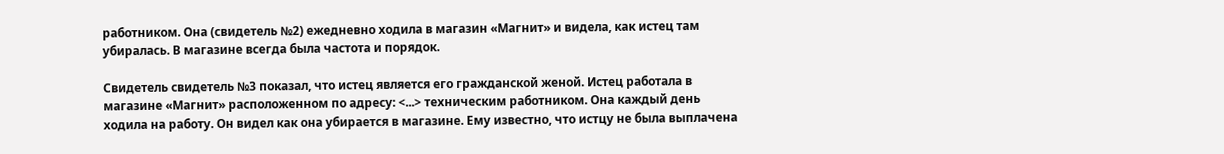работником. Она (свидетель №2) ежедневно ходила в магазин «Магнит» и видела, как истец там убиралась. В магазине всегда была частота и порядок.

Свидетель свидетель №3 показал, что истец является его гражданской женой. Истец работала в магазине «Магнит» расположенном по адресу: <...> техническим работником. Она каждый день ходила на работу. Он видел как она убирается в магазине. Ему известно, что истцу не была выплачена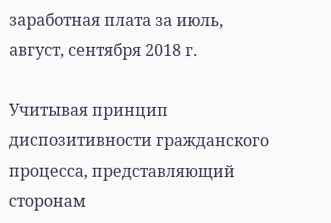заработная плата за июль, август, сентября 2018 г.

Учитывая принцип диспозитивности гражданского процесса, представляющий сторонам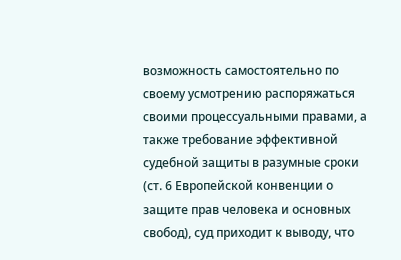возможность самостоятельно по своему усмотрению распоряжаться своими процессуальными правами, а также требование эффективной судебной защиты в разумные сроки (ст. 6 Европейской конвенции о защите прав человека и основных свобод), суд приходит к выводу, что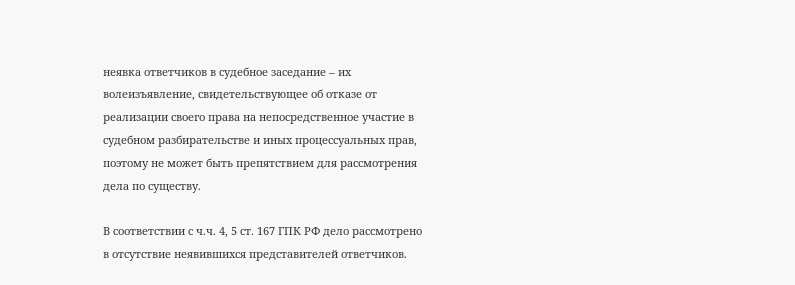неявка ответчиков в судебное заседание – их волеизъявление, свидетельствующее об отказе от реализации своего права на непосредственное участие в судебном разбирательстве и иных процессуальных прав, поэтому не может быть препятствием для рассмотрения дела по существу.

В соответствии с ч.ч. 4, 5 ст. 167 ГПК РФ дело рассмотрено в отсутствие неявившихся представителей ответчиков.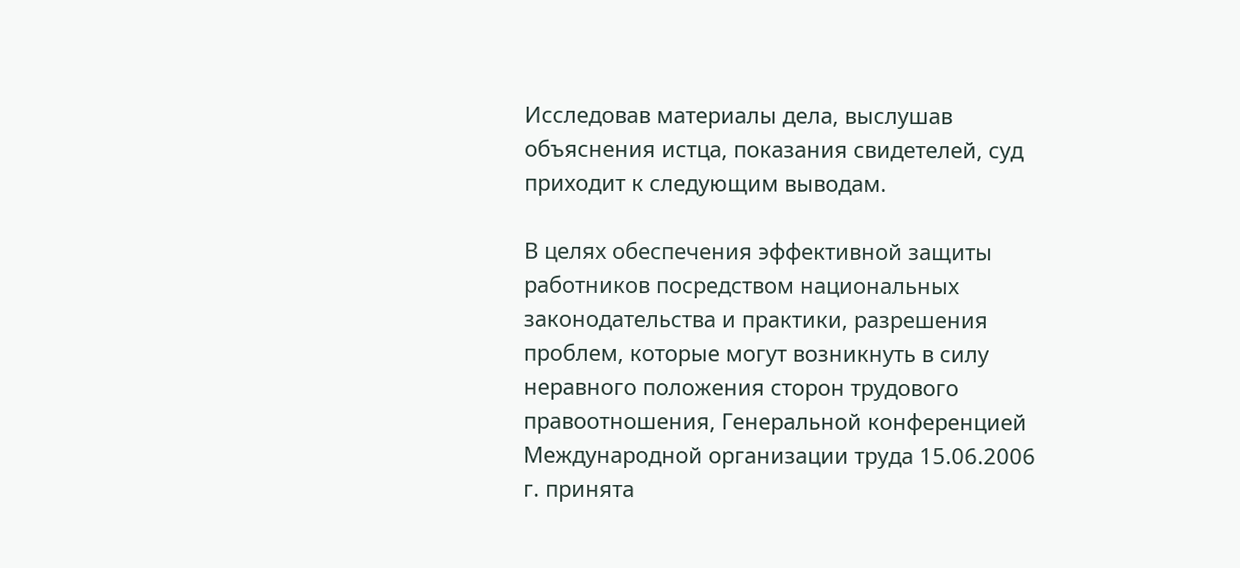Исследовав материалы дела, выслушав объяснения истца, показания свидетелей, суд приходит к следующим выводам.

В целях обеспечения эффективной защиты работников посредством национальных законодательства и практики, разрешения проблем, которые могут возникнуть в силу неравного положения сторон трудового правоотношения, Генеральной конференцией Международной организации труда 15.06.2006 г. принята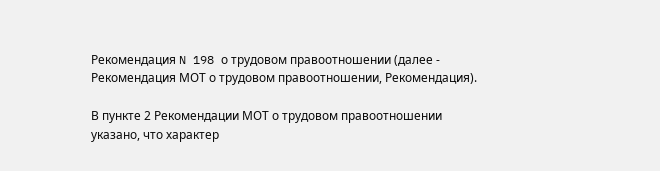Рекомендация N 198 о трудовом правоотношении (далее - Рекомендация МОТ о трудовом правоотношении, Рекомендация).

В пункте 2 Рекомендации МОТ о трудовом правоотношении указано, что характер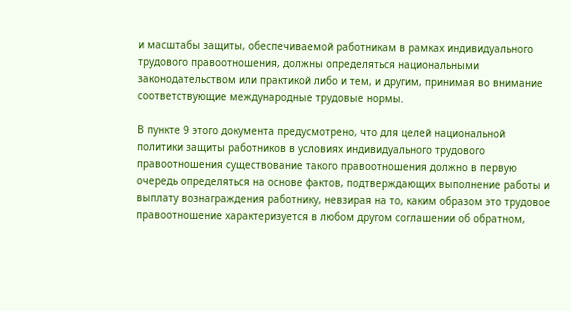и масштабы защиты, обеспечиваемой работникам в рамках индивидуального трудового правоотношения, должны определяться национальными законодательством или практикой либо и тем, и другим, принимая во внимание соответствующие международные трудовые нормы.

В пункте 9 этого документа предусмотрено, что для целей национальной политики защиты работников в условиях индивидуального трудового правоотношения существование такого правоотношения должно в первую очередь определяться на основе фактов, подтверждающих выполнение работы и выплату вознаграждения работнику, невзирая на то, каким образом это трудовое правоотношение характеризуется в любом другом соглашении об обратном,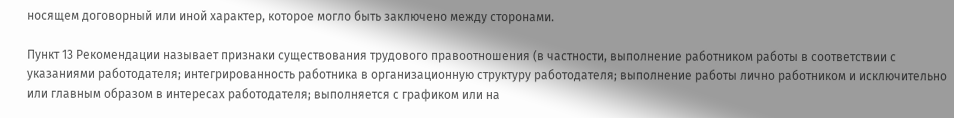носящем договорный или иной характер, которое могло быть заключено между сторонами.

Пункт 13 Рекомендации называет признаки существования трудового правоотношения (в частности, выполнение работником работы в соответствии с указаниями работодателя; интегрированность работника в организационную структуру работодателя; выполнение работы лично работником и исключительно или главным образом в интересах работодателя; выполняется с графиком или на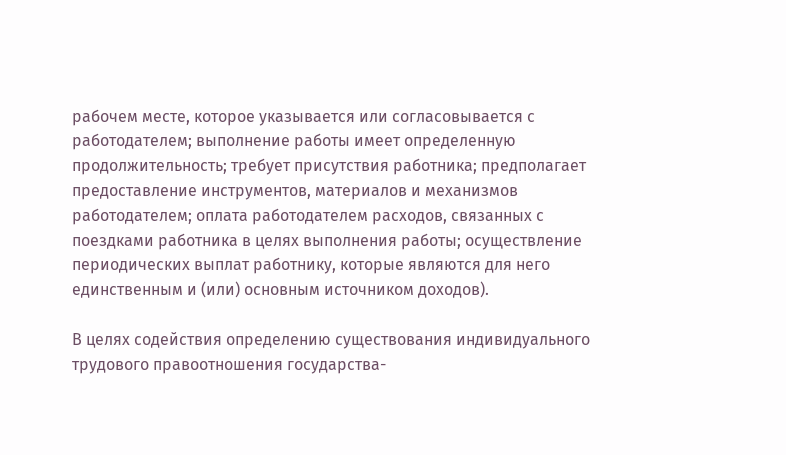рабочем месте, которое указывается или согласовывается с работодателем; выполнение работы имеет определенную продолжительность; требует присутствия работника; предполагает предоставление инструментов, материалов и механизмов работодателем; оплата работодателем расходов, связанных с поездками работника в целях выполнения работы; осуществление периодических выплат работнику, которые являются для него единственным и (или) основным источником доходов).

В целях содействия определению существования индивидуального трудового правоотношения государства-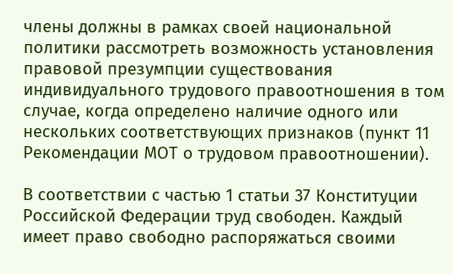члены должны в рамках своей национальной политики рассмотреть возможность установления правовой презумпции существования индивидуального трудового правоотношения в том случае, когда определено наличие одного или нескольких соответствующих признаков (пункт 11 Рекомендации МОТ о трудовом правоотношении).

В соответствии с частью 1 статьи 37 Конституции Российской Федерации труд свободен. Каждый имеет право свободно распоряжаться своими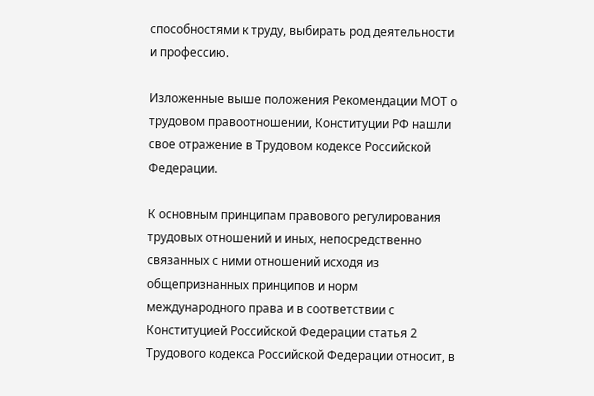способностями к труду, выбирать род деятельности и профессию.

Изложенные выше положения Рекомендации МОТ о трудовом правоотношении, Конституции РФ нашли свое отражение в Трудовом кодексе Российской Федерации.

К основным принципам правового регулирования трудовых отношений и иных, непосредственно связанных с ними отношений исходя из общепризнанных принципов и норм международного права и в соответствии с Конституцией Российской Федерации статья 2 Трудового кодекса Российской Федерации относит, в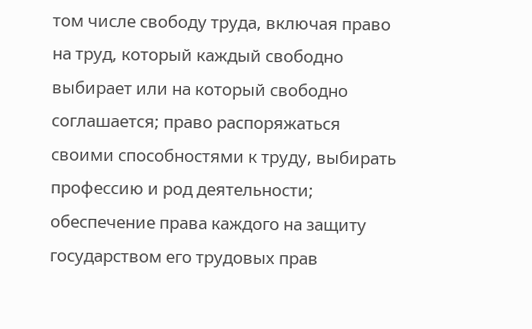том числе свободу труда, включая право на труд, который каждый свободно выбирает или на который свободно соглашается; право распоряжаться своими способностями к труду, выбирать профессию и род деятельности; обеспечение права каждого на защиту государством его трудовых прав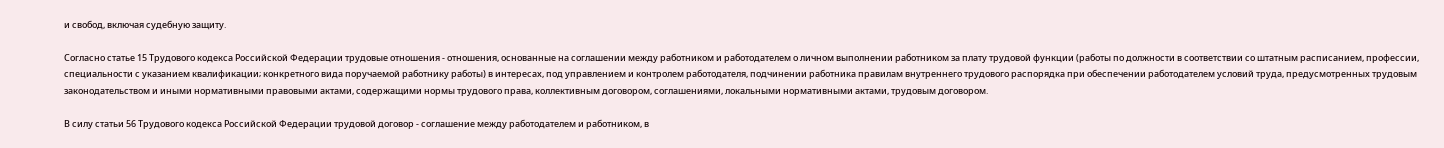и свобод, включая судебную защиту.

Согласно статье 15 Трудового кодекса Российской Федерации трудовые отношения - отношения, основанные на соглашении между работником и работодателем о личном выполнении работником за плату трудовой функции (работы по должности в соответствии со штатным расписанием, профессии, специальности с указанием квалификации; конкретного вида поручаемой работнику работы) в интересах, под управлением и контролем работодателя, подчинении работника правилам внутреннего трудового распорядка при обеспечении работодателем условий труда, предусмотренных трудовым законодательством и иными нормативными правовыми актами, содержащими нормы трудового права, коллективным договором, соглашениями, локальными нормативными актами, трудовым договором.

В силу статьи 56 Трудового кодекса Российской Федерации трудовой договор - соглашение между работодателем и работником, в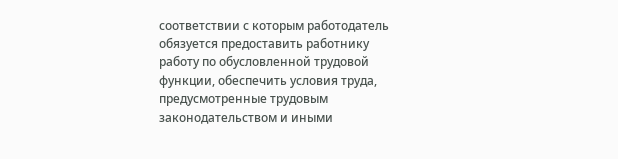соответствии с которым работодатель обязуется предоставить работнику работу по обусловленной трудовой функции, обеспечить условия труда, предусмотренные трудовым законодательством и иными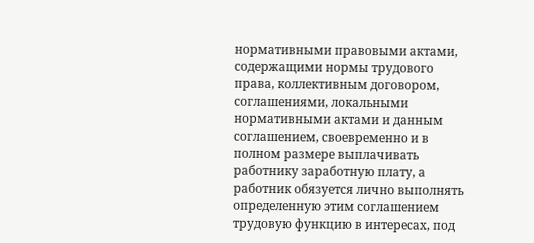нормативными правовыми актами, содержащими нормы трудового права, коллективным договором, соглашениями, локальными нормативными актами и данным соглашением, своевременно и в полном размере выплачивать работнику заработную плату, а работник обязуется лично выполнять определенную этим соглашением трудовую функцию в интересах, под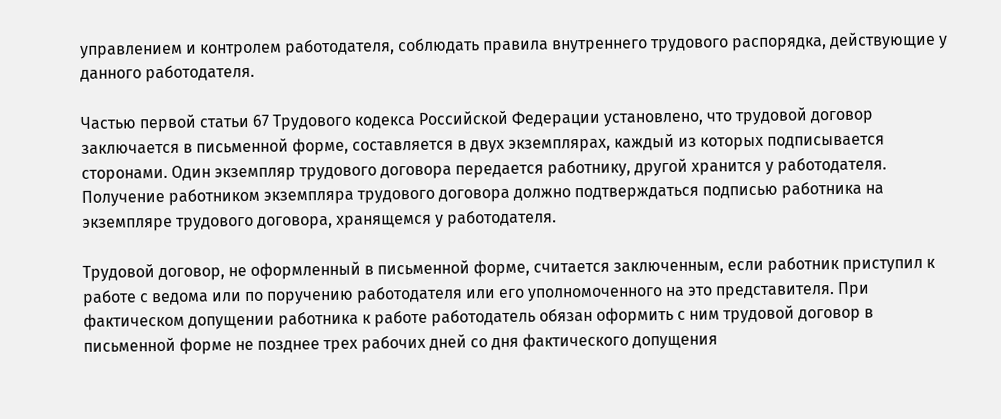управлением и контролем работодателя, соблюдать правила внутреннего трудового распорядка, действующие у данного работодателя.

Частью первой статьи 67 Трудового кодекса Российской Федерации установлено, что трудовой договор заключается в письменной форме, составляется в двух экземплярах, каждый из которых подписывается сторонами. Один экземпляр трудового договора передается работнику, другой хранится у работодателя. Получение работником экземпляра трудового договора должно подтверждаться подписью работника на экземпляре трудового договора, хранящемся у работодателя.

Трудовой договор, не оформленный в письменной форме, считается заключенным, если работник приступил к работе с ведома или по поручению работодателя или его уполномоченного на это представителя. При фактическом допущении работника к работе работодатель обязан оформить с ним трудовой договор в письменной форме не позднее трех рабочих дней со дня фактического допущения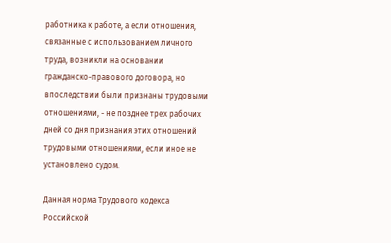работника к работе, а если отношения, связанные с использованием личного труда, возникли на основании гражданско-правового договора, но впоследствии были признаны трудовыми отношениями, - не позднее трех рабочих дней со дня признания этих отношений трудовыми отношениями, если иное не установлено судом.

Данная норма Трудового кодекса Российской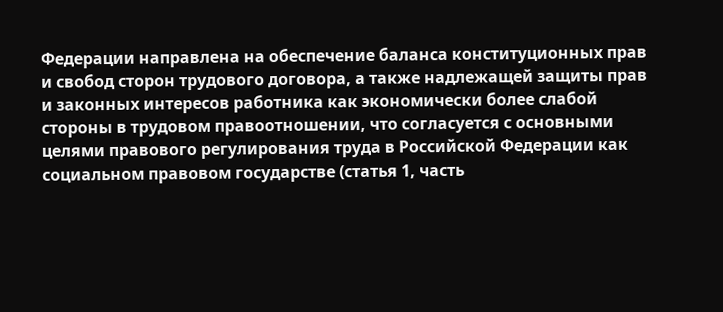Федерации направлена на обеспечение баланса конституционных прав и свобод сторон трудового договора, а также надлежащей защиты прав и законных интересов работника как экономически более слабой стороны в трудовом правоотношении, что согласуется с основными целями правового регулирования труда в Российской Федерации как социальном правовом государстве (статья 1, часть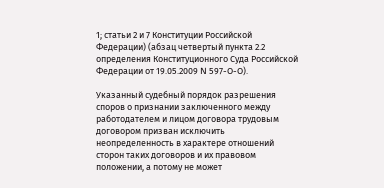1; статьи 2 и 7 Конституции Российской Федерации) (абзац четвертый пункта 2.2 определения Конституционного Суда Российской Федерации от 19.05.2009 N 597-О-О).

Указанный судебный порядок разрешения споров о признании заключенного между работодателем и лицом договора трудовым договором призван исключить неопределенность в характере отношений сторон таких договоров и их правовом положении, а потому не может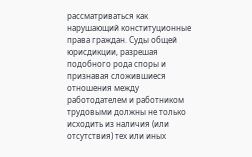рассматриваться как нарушающий конституционные права граждан. Суды общей юрисдикции, разрешая подобного рода споры и признавая сложившиеся отношения между работодателем и работником трудовыми должны не только исходить из наличия (или отсутствия) тех или иных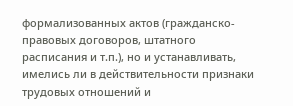формализованных актов (гражданско-правовых договоров, штатного расписания и т.п.), но и устанавливать, имелись ли в действительности признаки трудовых отношений и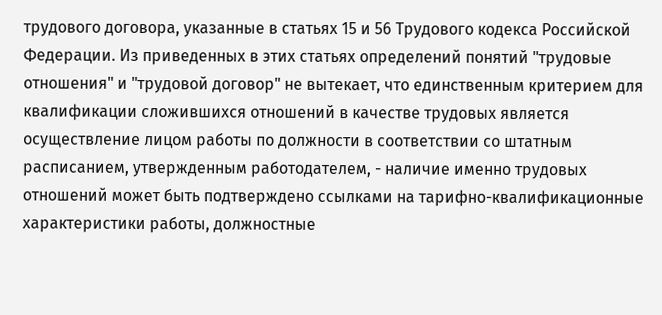трудового договора, указанные в статьях 15 и 56 Трудового кодекса Российской Федерации. Из приведенных в этих статьях определений понятий "трудовые отношения" и "трудовой договор" не вытекает, что единственным критерием для квалификации сложившихся отношений в качестве трудовых является осуществление лицом работы по должности в соответствии со штатным расписанием, утвержденным работодателем, - наличие именно трудовых отношений может быть подтверждено ссылками на тарифно-квалификационные характеристики работы, должностные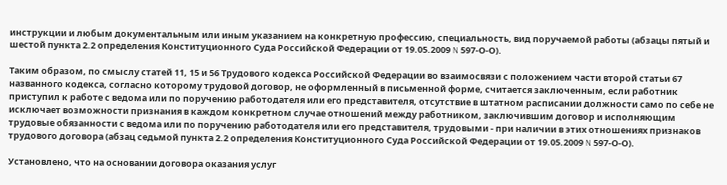инструкции и любым документальным или иным указанием на конкретную профессию, специальность, вид поручаемой работы (абзацы пятый и шестой пункта 2.2 определения Конституционного Суда Российской Федерации от 19.05.2009 N 597-О-О).

Таким образом, по смыслу статей 11, 15 и 56 Трудового кодекса Российской Федерации во взаимосвязи с положением части второй статьи 67 названного кодекса, согласно которому трудовой договор, не оформленный в письменной форме, считается заключенным, если работник приступил к работе с ведома или по поручению работодателя или его представителя, отсутствие в штатном расписании должности само по себе не исключает возможности признания в каждом конкретном случае отношений между работником, заключившим договор и исполняющим трудовые обязанности с ведома или по поручению работодателя или его представителя, трудовыми - при наличии в этих отношениях признаков трудового договора (абзац седьмой пункта 2.2 определения Конституционного Суда Российской Федерации от 19.05.2009 N 597-О-О).

Установлено, что на основании договора оказания услуг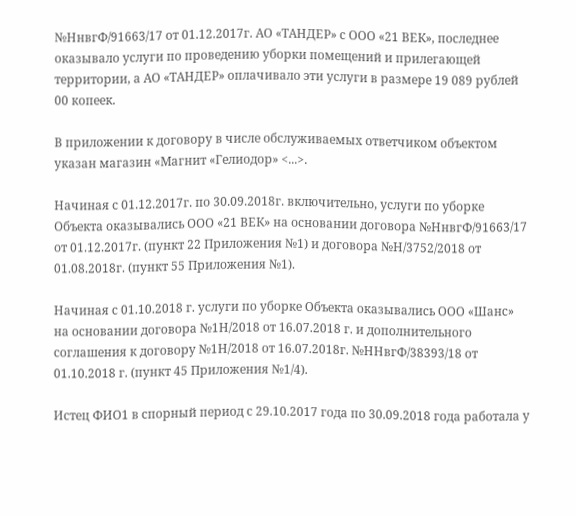№НнвгФ/91663/17 от 01.12.2017г. АО «ТАНДЕР» с ООО «21 ВЕК», последнее оказывало услуги по проведению уборки помещений и прилегающей территории, а АО «ТАНДЕР» оплачивало эти услуги в размере 19 089 рублей 00 копеек.

В приложении к договору в числе обслуживаемых ответчиком объектом указан магазин «Магнит «Гелиодор» <...>.

Начиная с 01.12.2017г. по 30.09.2018г. включительно, услуги по уборке Объекта оказывались ООО «21 ВЕК» на основании договора №НнвгФ/91663/17 от 01.12.2017г. (пункт 22 Приложения №1) и договора №Н/3752/2018 от 01.08.2018г. (пункт 55 Приложения №1).

Начиная с 01.10.2018 г. услуги по уборке Объекта оказывались ООО «Шанс» на основании договора №1Н/2018 от 16.07.2018 г. и дополнительного соглашения к договору №1Н/2018 от 16.07.2018г. №ННвгФ/38393/18 от 01.10.2018 г. (пункт 45 Приложения №1/4).

Истец ФИО1 в спорный период с 29.10.2017 года по 30.09.2018 года работала у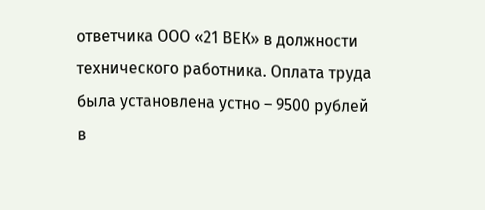ответчика ООО «21 ВЕК» в должности технического работника. Оплата труда была установлена устно – 9500 рублей в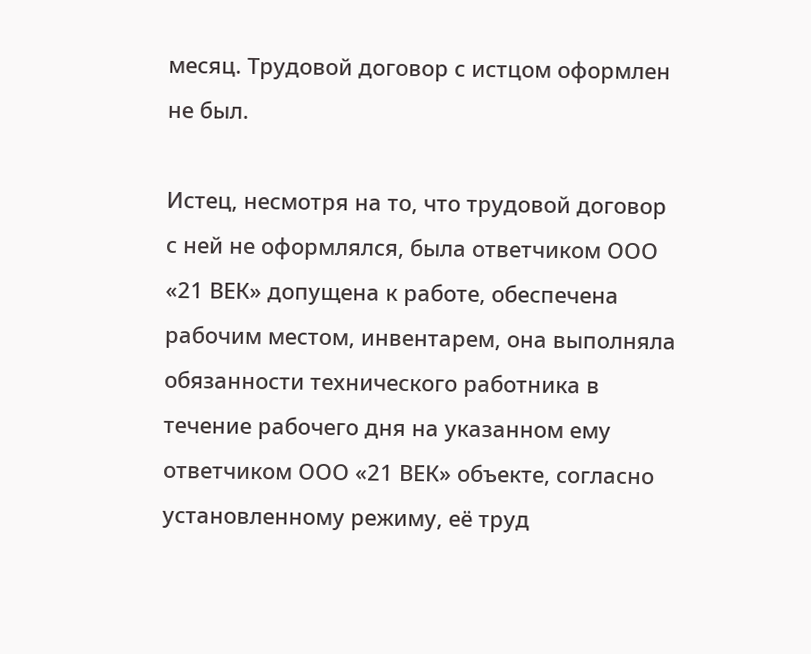месяц. Трудовой договор с истцом оформлен не был.

Истец, несмотря на то, что трудовой договор с ней не оформлялся, была ответчиком ООО «21 ВЕК» допущена к работе, обеспечена рабочим местом, инвентарем, она выполняла обязанности технического работника в течение рабочего дня на указанном ему ответчиком ООО «21 ВЕК» объекте, согласно установленному режиму, её труд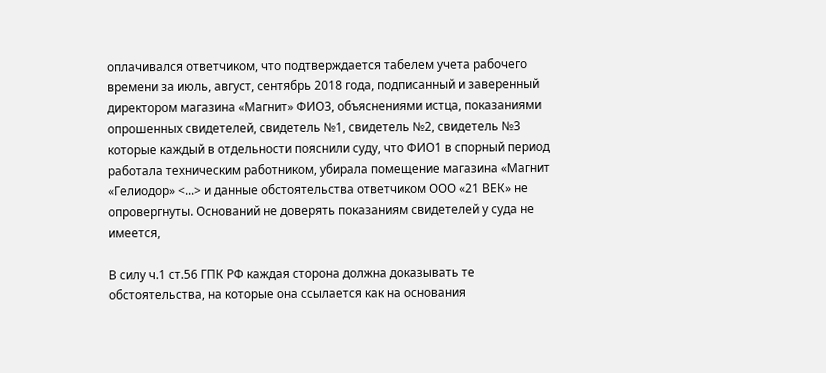оплачивался ответчиком, что подтверждается табелем учета рабочего времени за июль, август, сентябрь 2018 года, подписанный и заверенный директором магазина «Магнит» ФИО3, объяснениями истца, показаниями опрошенных свидетелей, свидетель №1, свидетель №2, свидетель №3 которые каждый в отдельности пояснили суду, что ФИО1 в спорный период работала техническим работником, убирала помещение магазина «Магнит «Гелиодор» <...> и данные обстоятельства ответчиком ООО «21 ВЕК» не опровергнуты. Оснований не доверять показаниям свидетелей у суда не имеется,

В силу ч.1 ст.56 ГПК РФ каждая сторона должна доказывать те обстоятельства, на которые она ссылается как на основания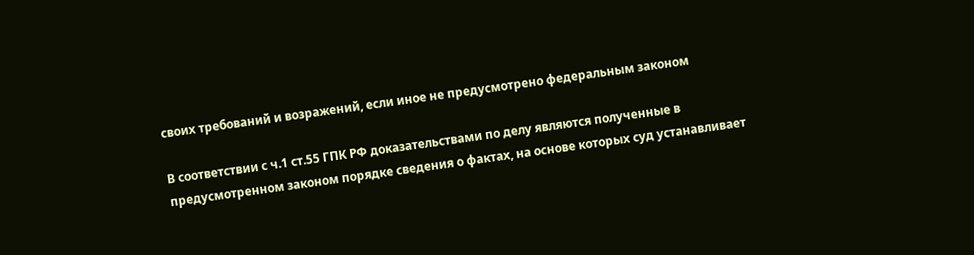своих требований и возражений, если иное не предусмотрено федеральным законом

В соответствии с ч.1 ст.55 ГПК РФ доказательствами по делу являются полученные в предусмотренном законом порядке сведения о фактах, на основе которых суд устанавливает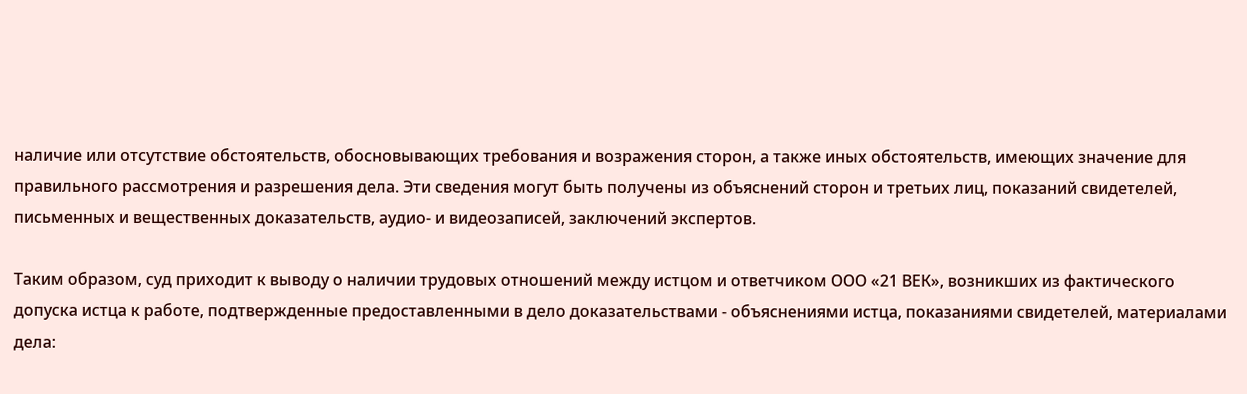наличие или отсутствие обстоятельств, обосновывающих требования и возражения сторон, а также иных обстоятельств, имеющих значение для правильного рассмотрения и разрешения дела. Эти сведения могут быть получены из объяснений сторон и третьих лиц, показаний свидетелей, письменных и вещественных доказательств, аудио- и видеозаписей, заключений экспертов.

Таким образом, суд приходит к выводу о наличии трудовых отношений между истцом и ответчиком ООО «21 ВЕК», возникших из фактического допуска истца к работе, подтвержденные предоставленными в дело доказательствами - объяснениями истца, показаниями свидетелей, материалами дела: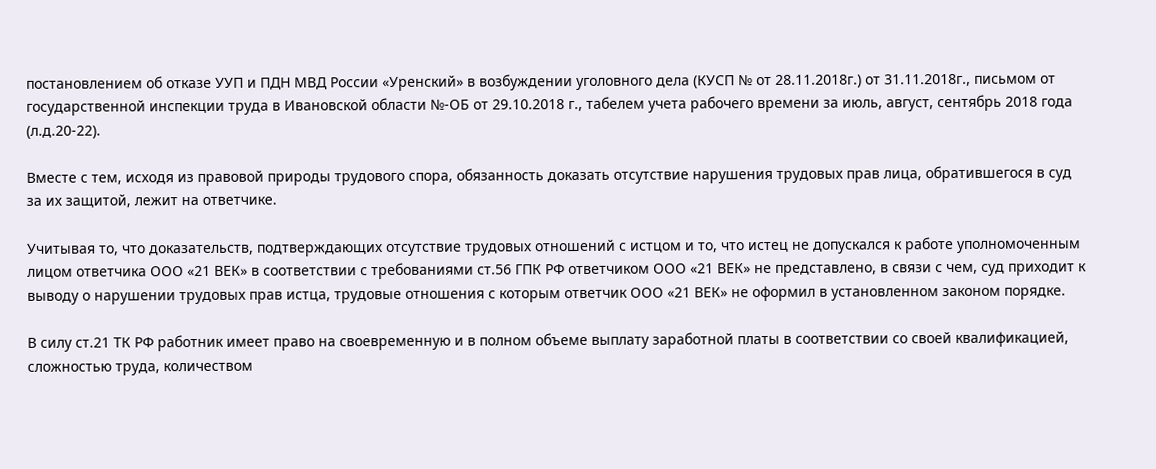постановлением об отказе УУП и ПДН МВД России «Уренский» в возбуждении уголовного дела (КУСП № от 28.11.2018г.) от 31.11.2018г., письмом от государственной инспекции труда в Ивановской области №-ОБ от 29.10.2018 г., табелем учета рабочего времени за июль, август, сентябрь 2018 года (л.д.20-22).

Вместе с тем, исходя из правовой природы трудового спора, обязанность доказать отсутствие нарушения трудовых прав лица, обратившегося в суд за их защитой, лежит на ответчике.

Учитывая то, что доказательств, подтверждающих отсутствие трудовых отношений с истцом и то, что истец не допускался к работе уполномоченным лицом ответчика ООО «21 ВЕК» в соответствии с требованиями ст.56 ГПК РФ ответчиком ООО «21 ВЕК» не представлено, в связи с чем, суд приходит к выводу о нарушении трудовых прав истца, трудовые отношения с которым ответчик ООО «21 ВЕК» не оформил в установленном законом порядке.

В силу ст.21 ТК РФ работник имеет право на своевременную и в полном объеме выплату заработной платы в соответствии со своей квалификацией, сложностью труда, количеством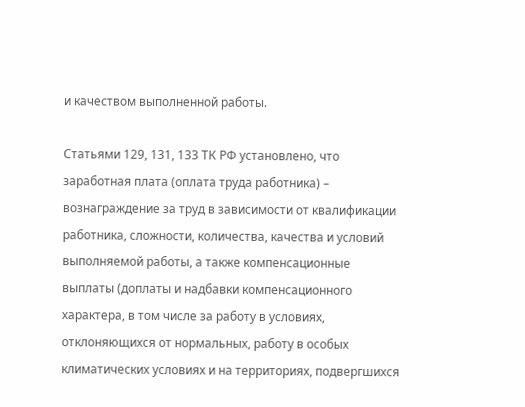и качеством выполненной работы.

Статьями 129, 131, 133 ТК РФ установлено, что заработная плата (оплата труда работника) – вознаграждение за труд в зависимости от квалификации работника, сложности, количества, качества и условий выполняемой работы, а также компенсационные выплаты (доплаты и надбавки компенсационного характера, в том числе за работу в условиях, отклоняющихся от нормальных, работу в особых климатических условиях и на территориях, подвергшихся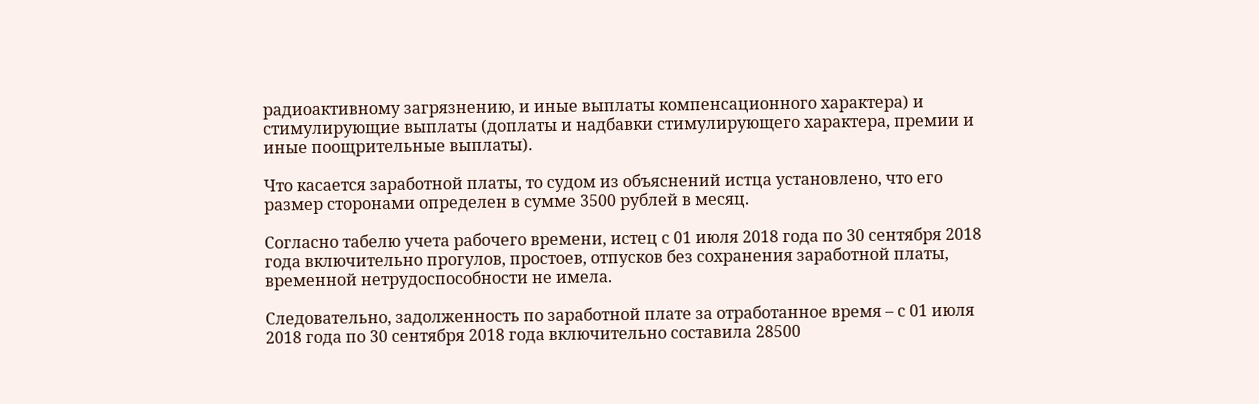радиоактивному загрязнению, и иные выплаты компенсационного характера) и стимулирующие выплаты (доплаты и надбавки стимулирующего характера, премии и иные поощрительные выплаты).

Что касается заработной платы, то судом из объяснений истца установлено, что его размер сторонами определен в сумме 3500 рублей в месяц.

Согласно табелю учета рабочего времени, истец с 01 июля 2018 года по 30 сентября 2018 года включительно прогулов, простоев, отпусков без сохранения заработной платы, временной нетрудоспособности не имела.

Следовательно, задолженность по заработной плате за отработанное время – с 01 июля 2018 года по 30 сентября 2018 года включительно составила 28500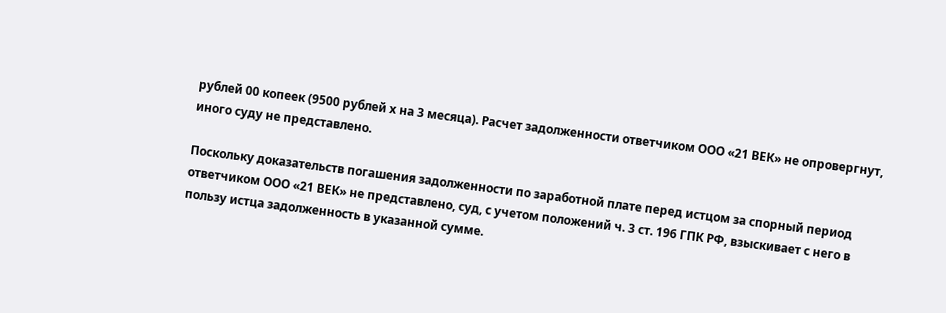рублей 00 копеек (9500 рублей х на 3 месяца). Расчет задолженности ответчиком ООО «21 ВЕК» не опровергнут, иного суду не представлено.

Поскольку доказательств погашения задолженности по заработной плате перед истцом за спорный период ответчиком ООО «21 ВЕК» не представлено, суд, с учетом положений ч. 3 ст. 196 ГПК РФ, взыскивает с него в пользу истца задолженность в указанной сумме.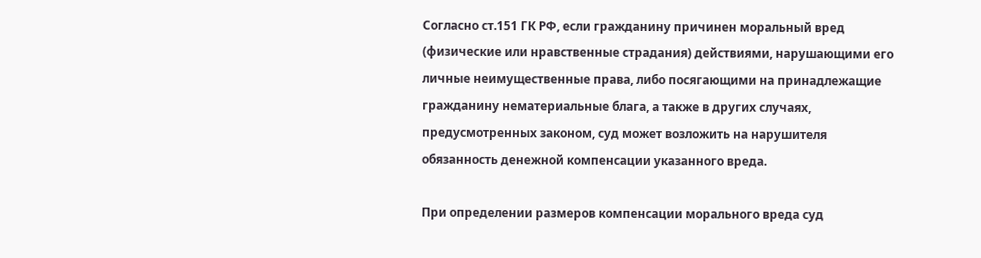Согласно ст.151 ГК РФ, если гражданину причинен моральный вред (физические или нравственные страдания) действиями, нарушающими его личные неимущественные права, либо посягающими на принадлежащие гражданину нематериальные блага, а также в других случаях, предусмотренных законом, суд может возложить на нарушителя обязанность денежной компенсации указанного вреда.

При определении размеров компенсации морального вреда суд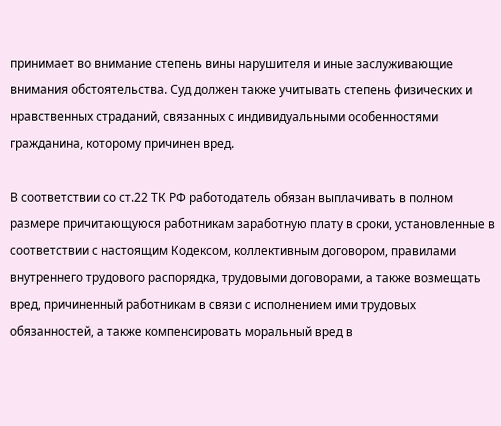принимает во внимание степень вины нарушителя и иные заслуживающие внимания обстоятельства. Суд должен также учитывать степень физических и нравственных страданий, связанных с индивидуальными особенностями гражданина, которому причинен вред.

В соответствии со ст.22 ТК РФ работодатель обязан выплачивать в полном размере причитающуюся работникам заработную плату в сроки, установленные в соответствии с настоящим Кодексом, коллективным договором, правилами внутреннего трудового распорядка, трудовыми договорами, а также возмещать вред, причиненный работникам в связи с исполнением ими трудовых обязанностей, а также компенсировать моральный вред в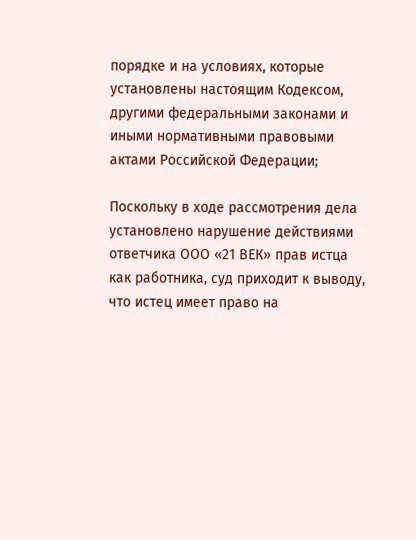порядке и на условиях, которые установлены настоящим Кодексом, другими федеральными законами и иными нормативными правовыми актами Российской Федерации;

Поскольку в ходе рассмотрения дела установлено нарушение действиями ответчика ООО «21 ВЕК» прав истца как работника, суд приходит к выводу, что истец имеет право на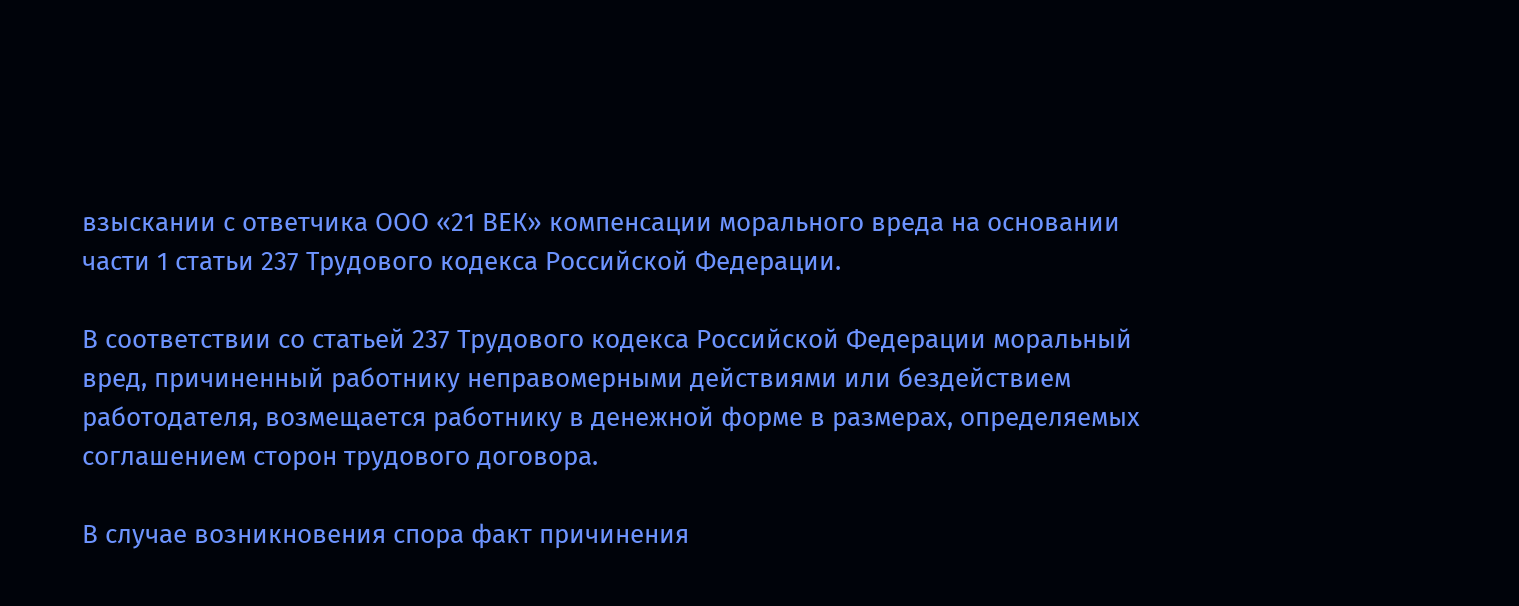взыскании с ответчика ООО «21 ВЕК» компенсации морального вреда на основании части 1 статьи 237 Трудового кодекса Российской Федерации.

В соответствии со статьей 237 Трудового кодекса Российской Федерации моральный вред, причиненный работнику неправомерными действиями или бездействием работодателя, возмещается работнику в денежной форме в размерах, определяемых соглашением сторон трудового договора.

В случае возникновения спора факт причинения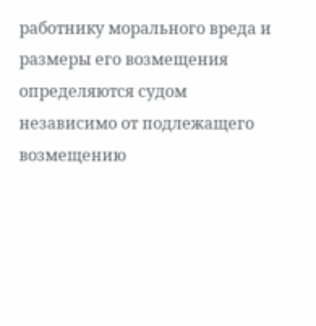работнику морального вреда и размеры его возмещения определяются судом независимо от подлежащего возмещению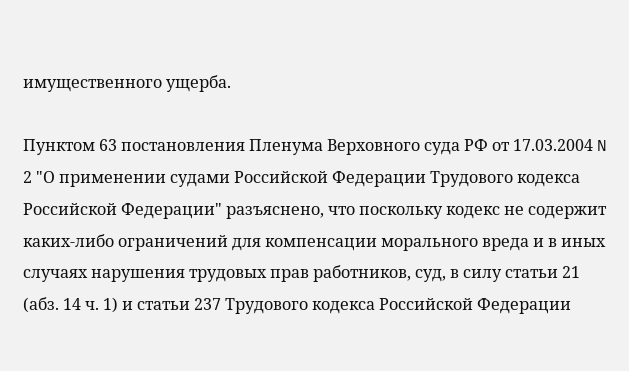имущественного ущерба.

Пунктом 63 постановления Пленума Верховного суда РФ от 17.03.2004 N 2 "О применении судами Российской Федерации Трудового кодекса Российской Федерации" разъяснено, что поскольку кодекс не содержит каких-либо ограничений для компенсации морального вреда и в иных случаях нарушения трудовых прав работников, суд, в силу статьи 21 (абз. 14 ч. 1) и статьи 237 Трудового кодекса Российской Федерации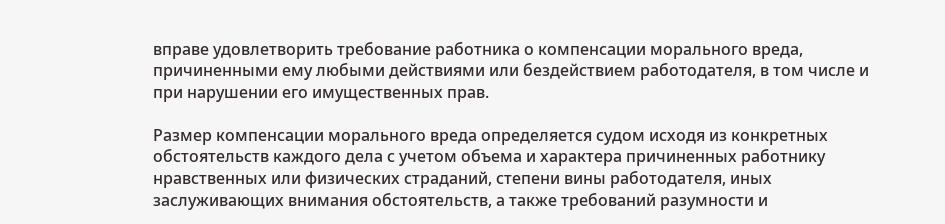вправе удовлетворить требование работника о компенсации морального вреда, причиненными ему любыми действиями или бездействием работодателя, в том числе и при нарушении его имущественных прав.

Размер компенсации морального вреда определяется судом исходя из конкретных обстоятельств каждого дела с учетом объема и характера причиненных работнику нравственных или физических страданий, степени вины работодателя, иных заслуживающих внимания обстоятельств, а также требований разумности и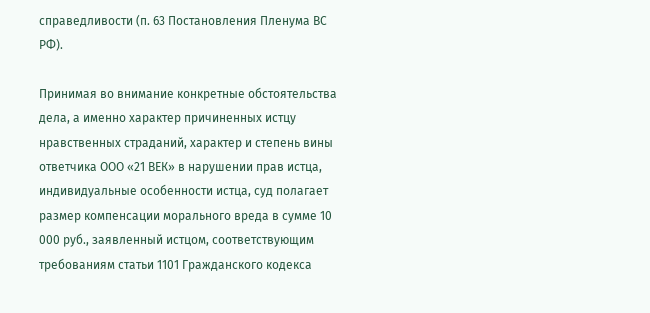справедливости (п. 63 Постановления Пленума ВС РФ).

Принимая во внимание конкретные обстоятельства дела, а именно характер причиненных истцу нравственных страданий, характер и степень вины ответчика ООО «21 ВЕК» в нарушении прав истца, индивидуальные особенности истца, суд полагает размер компенсации морального вреда в сумме 10 000 руб., заявленный истцом, соответствующим требованиям статьи 1101 Гражданского кодекса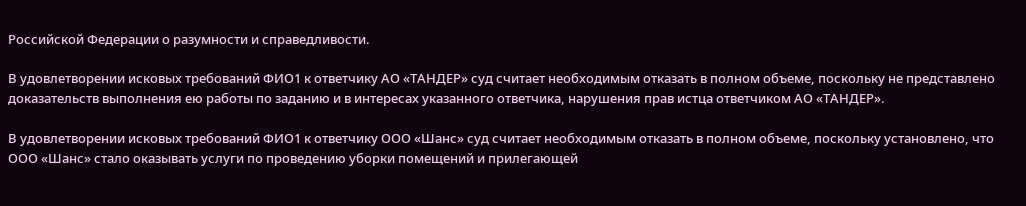Российской Федерации о разумности и справедливости.

В удовлетворении исковых требований ФИО1 к ответчику АО «ТАНДЕР» суд считает необходимым отказать в полном объеме, поскольку не представлено доказательств выполнения ею работы по заданию и в интересах указанного ответчика, нарушения прав истца ответчиком АО «ТАНДЕР».

В удовлетворении исковых требований ФИО1 к ответчику ООО «Шанс» суд считает необходимым отказать в полном объеме, поскольку установлено, что ООО «Шанс» стало оказывать услуги по проведению уборки помещений и прилегающей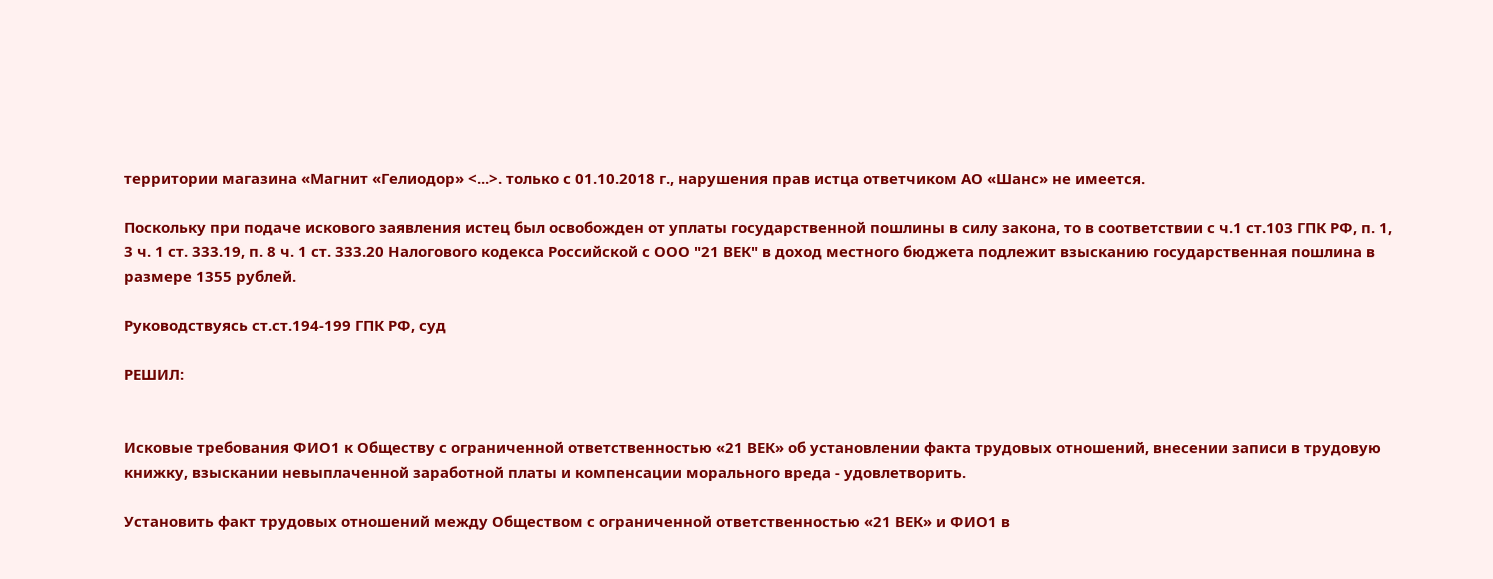территории магазина «Магнит «Гелиодор» <...>. только с 01.10.2018 г., нарушения прав истца ответчиком АО «Шанс» не имеется.

Поскольку при подаче искового заявления истец был освобожден от уплаты государственной пошлины в силу закона, то в соответствии с ч.1 ст.103 ГПК РФ, п. 1, 3 ч. 1 ст. 333.19, п. 8 ч. 1 ст. 333.20 Налогового кодекса Российской с ООО "21 ВЕК" в доход местного бюджета подлежит взысканию государственная пошлина в размере 1355 рублей.

Руководствуясь ст.ст.194-199 ГПК РФ, суд

РЕШИЛ:


Исковые требования ФИО1 к Обществу с ограниченной ответственностью «21 ВЕК» об установлении факта трудовых отношений, внесении записи в трудовую книжку, взыскании невыплаченной заработной платы и компенсации морального вреда - удовлетворить.

Установить факт трудовых отношений между Обществом с ограниченной ответственностью «21 ВЕК» и ФИО1 в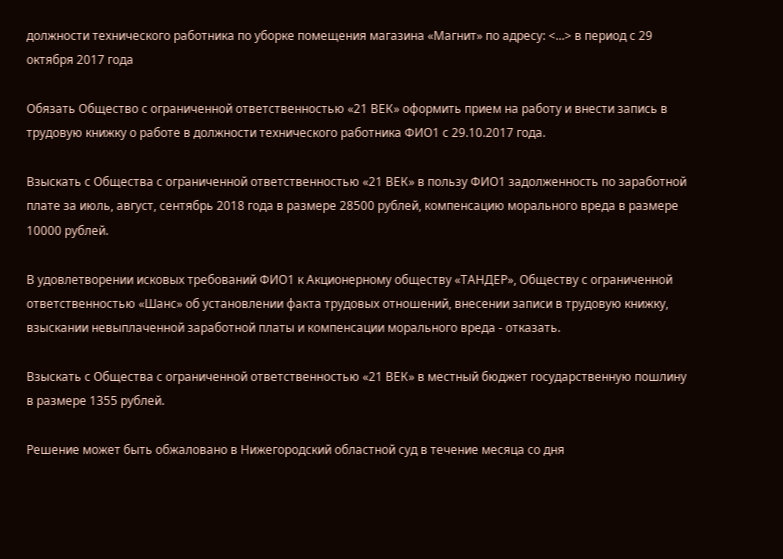должности технического работника по уборке помещения магазина «Магнит» по адресу: <...> в период с 29 октября 2017 года

Обязать Общество с ограниченной ответственностью «21 ВЕК» оформить прием на работу и внести запись в трудовую книжку о работе в должности технического работника ФИО1 с 29.10.2017 года.

Взыскать с Общества с ограниченной ответственностью «21 ВЕК» в пользу ФИО1 задолженность по заработной плате за июль, август, сентябрь 2018 года в размере 28500 рублей, компенсацию морального вреда в размере 10000 рублей.

В удовлетворении исковых требований ФИО1 к Акционерному обществу «ТАНДЕР», Обществу с ограниченной ответственностью «Шанс» об установлении факта трудовых отношений, внесении записи в трудовую книжку, взыскании невыплаченной заработной платы и компенсации морального вреда - отказать.

Взыскать с Общества с ограниченной ответственностью «21 ВЕК» в местный бюджет государственную пошлину в размере 1355 рублей.

Решение может быть обжаловано в Нижегородский областной суд в течение месяца со дня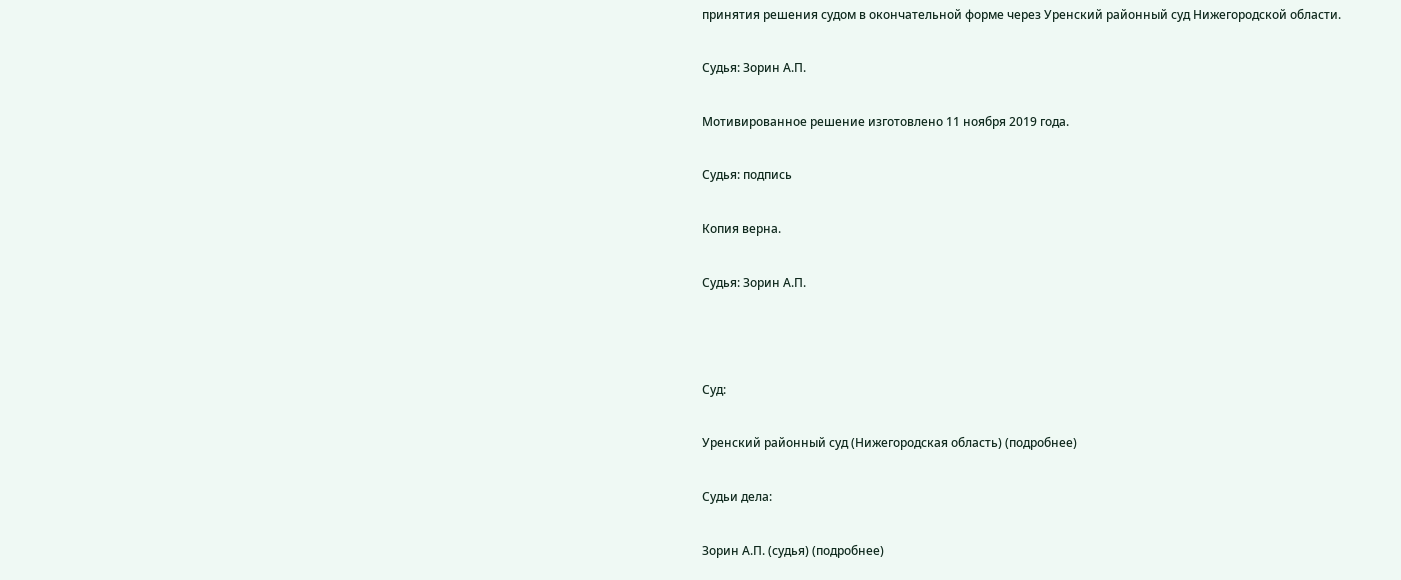принятия решения судом в окончательной форме через Уренский районный суд Нижегородской области.

Судья: Зорин А.П.

Мотивированное решение изготовлено 11 ноября 2019 года.

Судья: подпись

Копия верна.

Судья: Зорин А.П.



Суд:

Уренский районный суд (Нижегородская область) (подробнее)

Судьи дела:

Зорин А.П. (судья) (подробнее)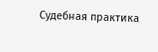Судебная практика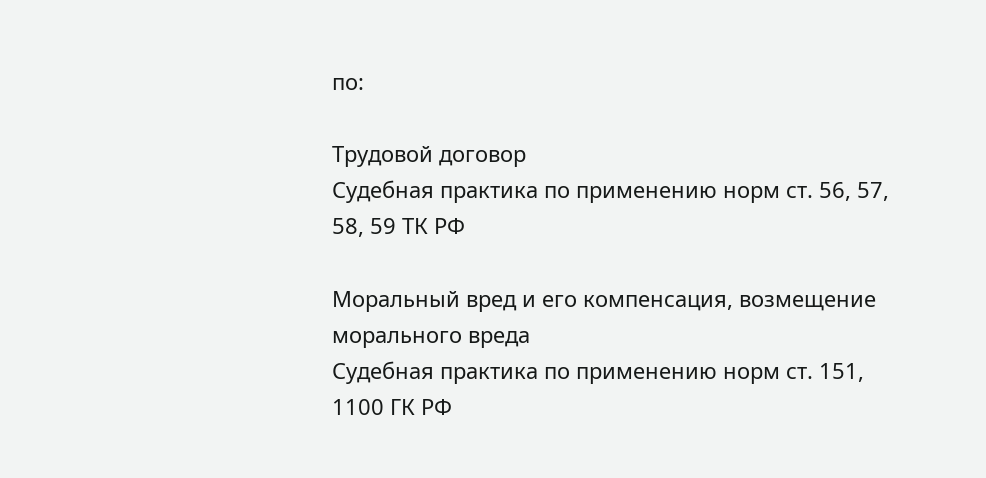по:

Трудовой договор
Судебная практика по применению норм ст. 56, 57, 58, 59 ТК РФ

Моральный вред и его компенсация, возмещение морального вреда
Судебная практика по применению норм ст. 151, 1100 ГК РФ